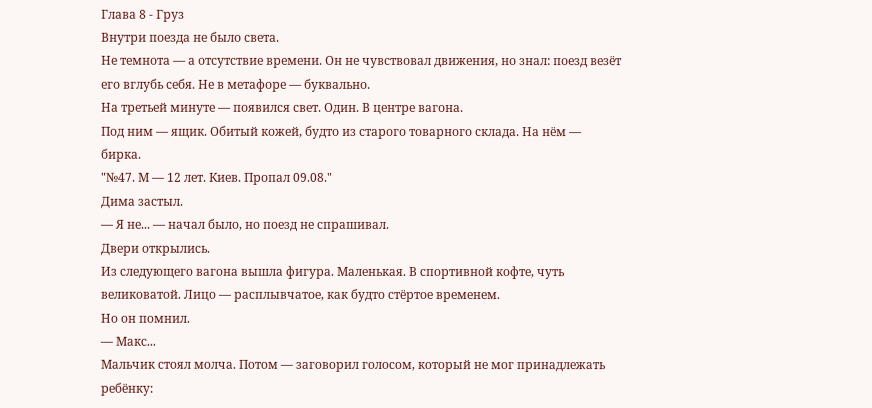Глава 8 - Груз
Внутри поезда не было света.
Не темнота — а отсутствие времени. Он не чувствовал движения, но знал: поезд везёт его вглубь себя. Не в метафоре — буквально.
На третьей минуте — появился свет. Один. В центре вагона.
Под ним — ящик. Обитый кожей, будто из старого товарного склада. На нём — бирка.
"№47. М — 12 лет. Киев. Пропал 09.08."
Дима застыл.
— Я не... — начал было, но поезд не спрашивал.
Двери открылись.
Из следующего вагона вышла фигура. Маленькая. В спортивной кофте, чуть великоватой. Лицо — расплывчатое, как будто стёртое временем.
Но он помнил.
— Макс...
Мальчик стоял молча. Потом — заговорил голосом, который не мог принадлежать ребёнку: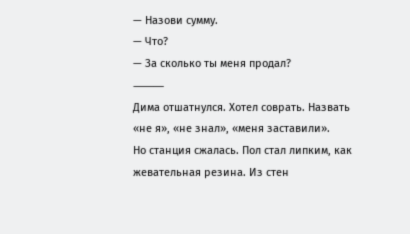— Назови сумму.
— Что?
— За сколько ты меня продал?
⸻
Дима отшатнулся. Хотел соврать. Назвать «не я», «не знал», «меня заставили».
Но станция сжалась. Пол стал липким, как жевательная резина. Из стен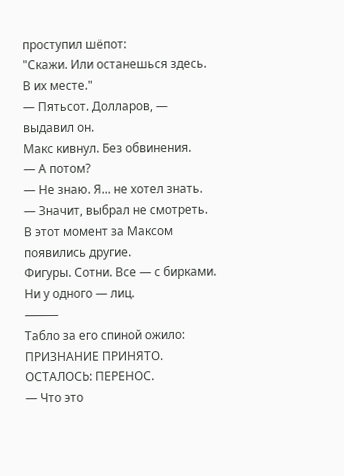проступил шёпот:
"Скажи. Или останешься здесь. В их месте."
— Пятьсот. Долларов, — выдавил он.
Макс кивнул. Без обвинения.
— А потом?
— Не знаю. Я... не хотел знать.
— Значит, выбрал не смотреть.
В этот момент за Максом появились другие.
Фигуры. Сотни. Все — с бирками. Ни у одного — лиц.
⸻
Табло за его спиной ожило:
ПРИЗНАНИЕ ПРИНЯТО.
ОСТАЛОСЬ: ПЕРЕНОС.
— Что это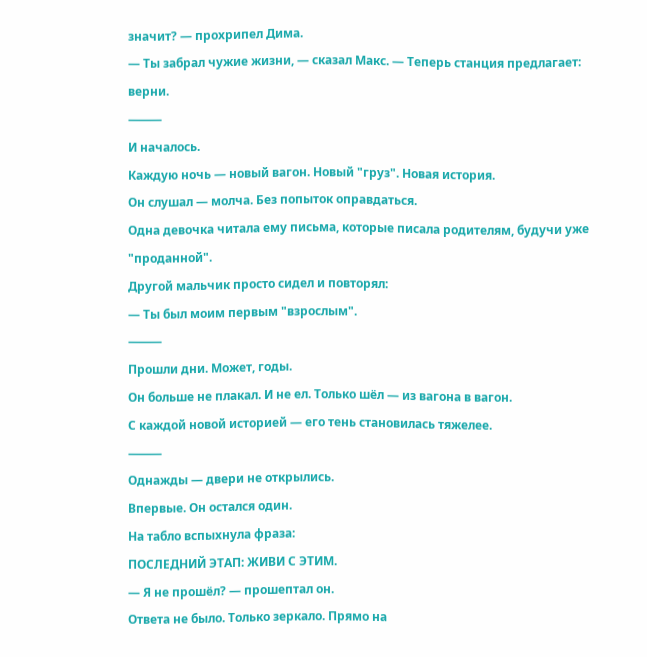значит? — прохрипел Дима.
— Ты забрал чужие жизни, — сказал Макс. — Теперь станция предлагает: верни.
⸻
И началось.
Каждую ночь — новый вагон. Новый "груз". Новая история.
Он слушал — молча. Без попыток оправдаться.
Одна девочка читала ему письма, которые писала родителям, будучи уже "проданной".
Другой мальчик просто сидел и повторял:
— Ты был моим первым "взрослым".
⸻
Прошли дни. Может, годы.
Он больше не плакал. И не ел. Только шёл — из вагона в вагон.
С каждой новой историей — его тень становилась тяжелее.
⸻
Однажды — двери не открылись.
Впервые. Он остался один.
На табло вспыхнула фраза:
ПОСЛЕДНИЙ ЭТАП: ЖИВИ С ЭТИМ.
— Я не прошёл? — прошептал он.
Ответа не было. Только зеркало. Прямо на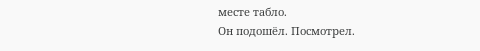месте табло.
Он подошёл. Посмотрел.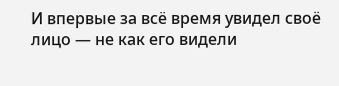И впервые за всё время увидел своё лицо — не как его видели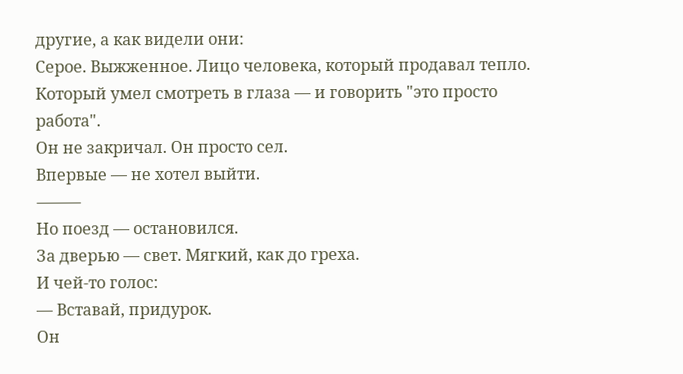другие, а как видели они:
Серое. Выжженное. Лицо человека, который продавал тепло. Который умел смотреть в глаза — и говорить "это просто работа".
Он не закричал. Он просто сел.
Впервые — не хотел выйти.
⸻
Но поезд — остановился.
За дверью — свет. Мягкий, как до греха.
И чей-то голос:
— Вставай, придурок.
Он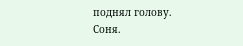поднял голову.
Соня.